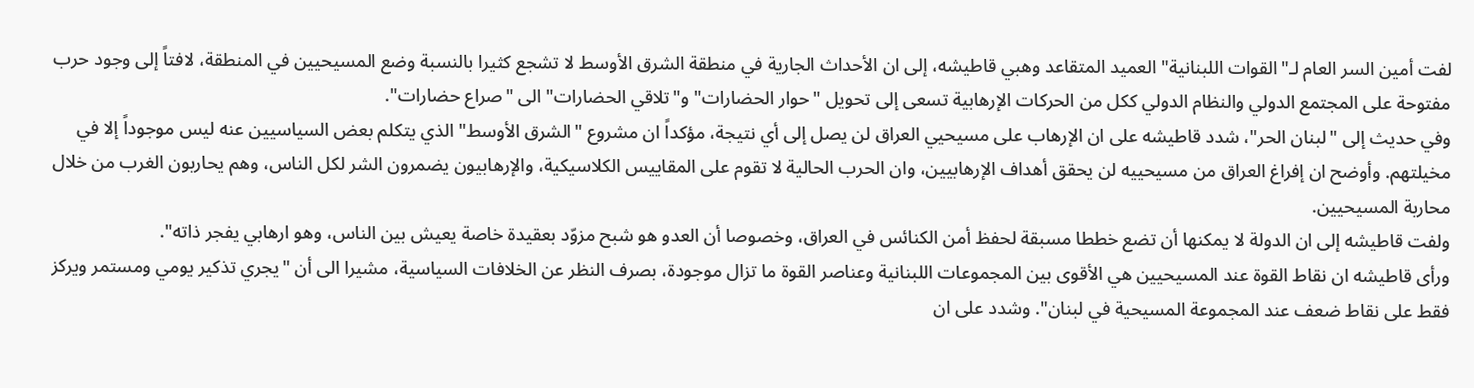لفت أمين السر العام لـ"القوات اللبنانية" العميد المتقاعد وهبي قاطيشه، إلى ان الأحداث الجارية في منطقة الشرق الأوسط لا تشجع كثيرا بالنسبة وضع المسيحيين في المنطقة، لافتاً إلى وجود حرب مفتوحة على المجتمع الدولي والنظام الدولي ككل من الحركات الإرهابية تسعى إلى تحويل "حوار الحضارات" و"تلاقي الحضارات" الى "صراع حضارات".
وفي حديث إلى "لبنان الحر"، شدد قاطيشه على ان الإرهاب على مسيحيي العراق لن يصل إلى أي نتيجة، مؤكداً ان مشروع "الشرق الأوسط" الذي يتكلم بعض السياسيين عنه ليس موجوداً إلا في مخيلتهم. وأوضح ان إفراغ العراق من مسيحييه لن يحقق أهداف الإرهابيين، وان الحرب الحالية لا تقوم على المقاييس الكلاسيكية، والإرهابيون يضمرون الشر لكل الناس، وهم يحاربون الغرب من خلال محاربة المسيحيين.
ولفت قاطيشه إلى ان الدولة لا يمكنها أن تضع خططا مسبقة لحفظ أمن الكنائس في العراق، وخصوصا أن العدو هو شبح مزوّد بعقيدة خاصة يعيش بين الناس، وهو ارهابي يفجر ذاته".
ورأى قاطيشه ان نقاط القوة عند المسيحيين هي الأقوى بين المجموعات اللبنانية وعناصر القوة ما تزال موجودة، بصرف النظر عن الخلافات السياسية، مشيرا الى أن "يجري تذكير يومي ومستمر ويركز فقط على نقاط ضعف عند المجموعة المسيحية في لبنان". وشدد على ان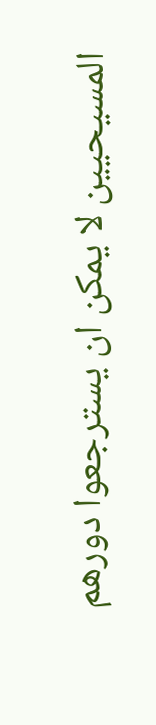المسيحيين لا يمكن ان يسترجعوا دورهم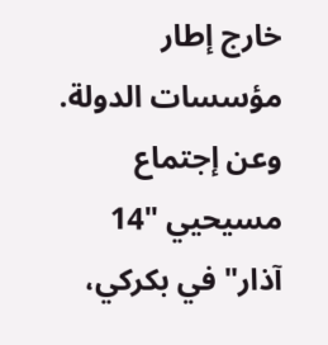خارج إطار مؤسسات الدولة.
وعن إجتماع مسيحيي "14 آذار" في بكركي،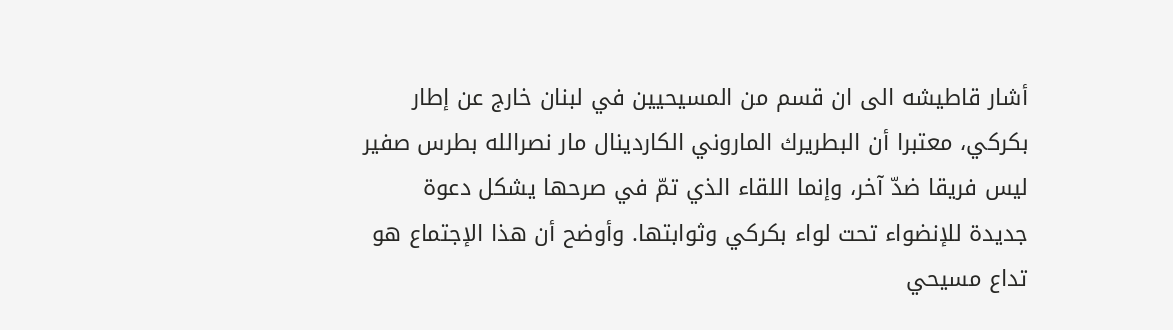أشار قاطيشه الى ان قسم من المسيحيين في لبنان خارج عن إطار بكركي، معتبرا أن البطريرك الماروني الكاردينال مار نصرالله بطرس صفير ليس فريقا ضدّ آخر، وإنما اللقاء الذي تمّ في صرحها يشكل دعوة جديدة للإنضواء تحت لواء بكركي وثوابتها. وأوضح أن هذا الإجتماع هو تداع مسيحي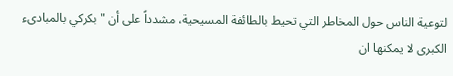لتوعية الناس حول المخاطر التي تحيط بالطائفة المسيحية، مشدداً على أن "بكركي بالمبادىء الكبرى لا يمكنها ان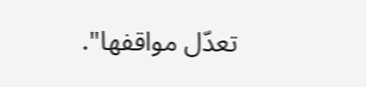تعدّل مواقفها".